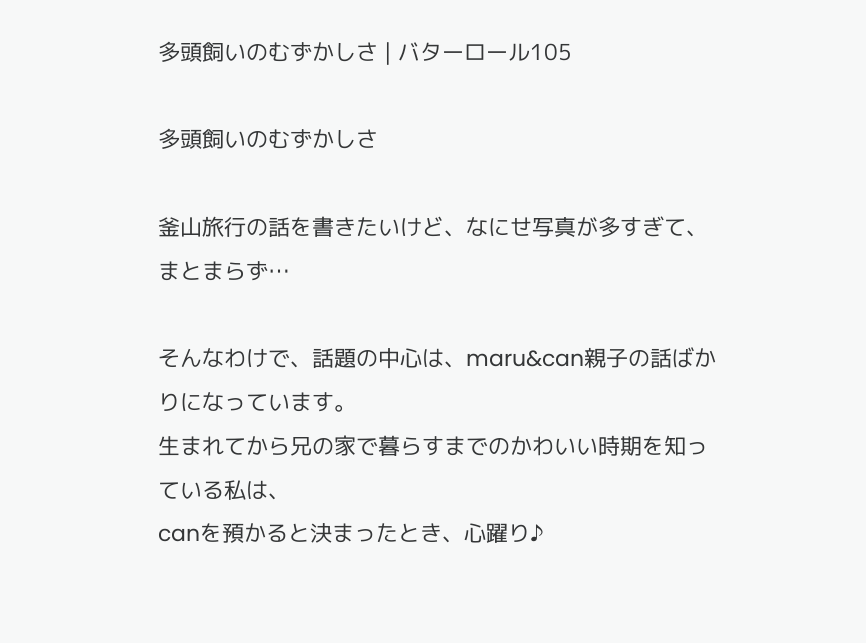多頭飼いのむずかしさ | バターロール105

多頭飼いのむずかしさ

釜山旅行の話を書きたいけど、なにせ写真が多すぎて、まとまらず…

そんなわけで、話題の中心は、maru&can親子の話ばかりになっています。
生まれてから兄の家で暮らすまでのかわいい時期を知っている私は、
canを預かると決まったとき、心躍り♪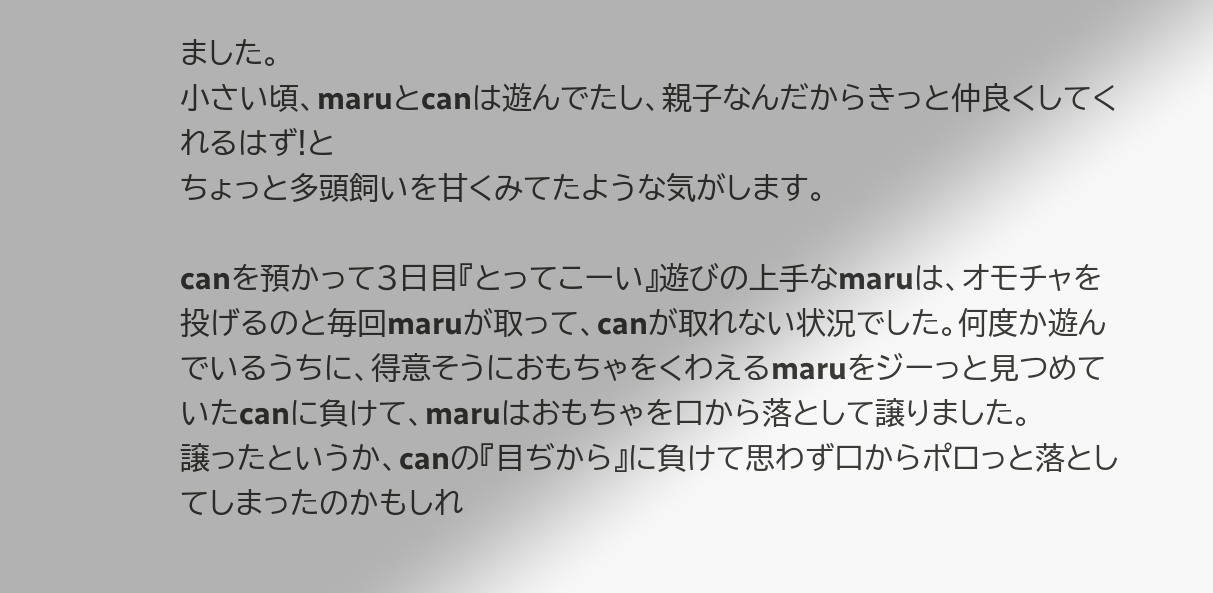ました。
小さい頃、maruとcanは遊んでたし、親子なんだからきっと仲良くしてくれるはず!と
ちょっと多頭飼いを甘くみてたような気がします。

canを預かって3日目『とってこーい』遊びの上手なmaruは、オモチャを投げるのと毎回maruが取って、canが取れない状況でした。何度か遊んでいるうちに、得意そうにおもちゃをくわえるmaruをジーっと見つめていたcanに負けて、maruはおもちゃを口から落として譲りました。
譲ったというか、canの『目ぢから』に負けて思わず口からポロっと落としてしまったのかもしれ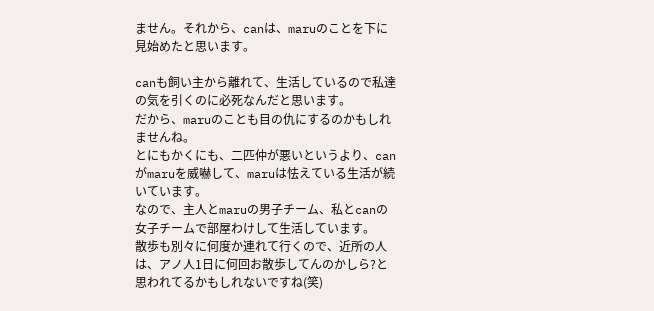ません。それから、canは、maruのことを下に見始めたと思います。

canも飼い主から離れて、生活しているので私達の気を引くのに必死なんだと思います。
だから、maruのことも目の仇にするのかもしれませんね。
とにもかくにも、二匹仲が悪いというより、canがmaruを威嚇して、maruは怯えている生活が続いています。
なので、主人とmaruの男子チーム、私とcanの女子チームで部屋わけして生活しています。
散歩も別々に何度か連れて行くので、近所の人は、アノ人1日に何回お散歩してんのかしら?と思われてるかもしれないですね(笑)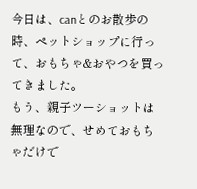今日は、canとのお散歩の時、ペットショップに行って、おもちゃ&おやつを買ってきました。
もう、親子ツーショットは無理なので、せめておもちゃだけで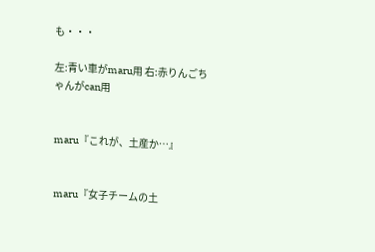も・・・

左:青い車がmaru用 右:赤りんごちゃんがcan用


maru『これが、土産か…』


maru『女子チームの土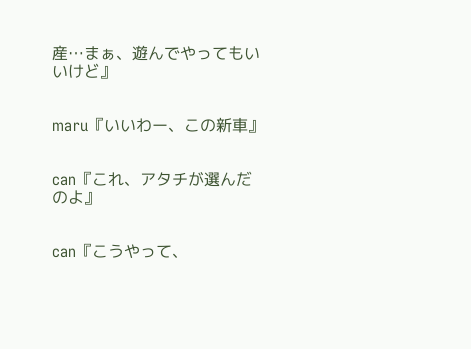産…まぁ、遊んでやってもいいけど』


maru『いいわー、この新車』


can『これ、アタチが選んだのよ』


can『こうやって、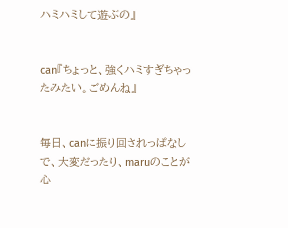ハミハミして遊ぶの』


can『ちょっと、強くハミすぎちゃったみたい。ごめんね』


毎日、canに振り回されっぱなしで、大変だったり、maruのことが心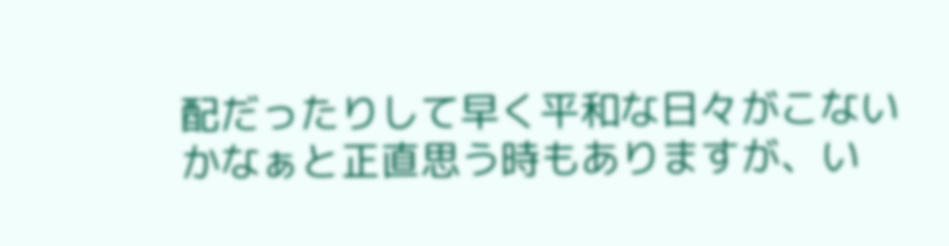配だったりして早く平和な日々がこないかなぁと正直思う時もありますが、い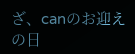ざ、canのお迎えの日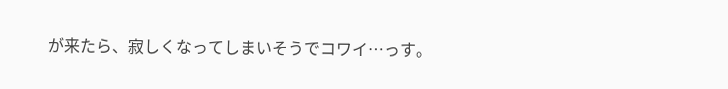が来たら、寂しくなってしまいそうでコワイ…っす。